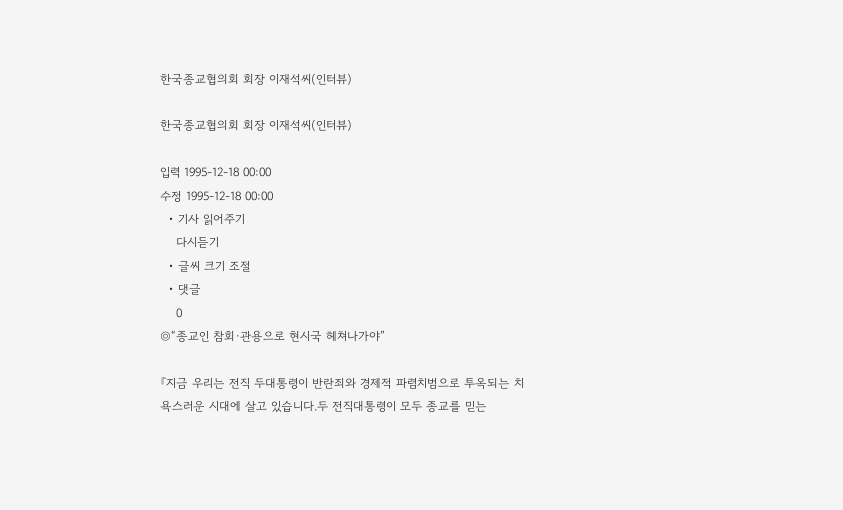한국종교협의회 회장 이재석씨(인터뷰)

한국종교협의회 회장 이재석씨(인터뷰)

입력 1995-12-18 00:00
수정 1995-12-18 00:00
  • 기사 읽어주기
    다시듣기
  • 글씨 크기 조절
  • 댓글
    0
◎“종교인 참회·관용으로 현시국 헤쳐나가야”

『지금 우리는 전직 두대통령이 반란죄와 경제적 파렴치범으로 투옥되는 치욕스러운 시대에 살고 있습니다.두 전직대통령이 모두 종교를 믿는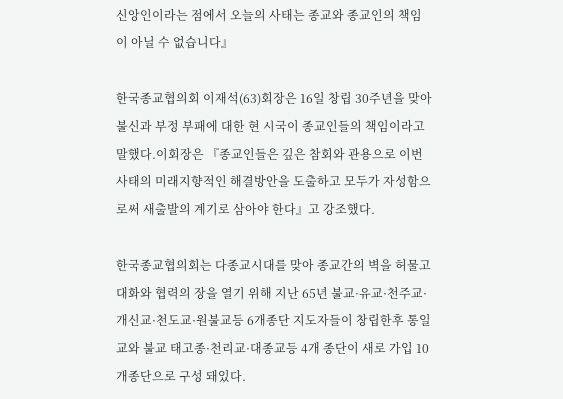신앙인이라는 점에서 오늘의 사태는 종교와 종교인의 책임이 아닐 수 없습니다』

한국종교협의회 이재석(63)회장은 16일 창립 30주년을 맞아 불신과 부정 부패에 대한 현 시국이 종교인들의 책임이라고 말했다.이회장은 『종교인들은 깊은 참회와 관용으로 이번 사태의 미래지향적인 해결방안을 도출하고 모두가 자성함으로써 새출발의 계기로 삼아야 한다』고 강조했다.

한국종교협의회는 다종교시대를 맞아 종교간의 벽을 허물고 대화와 협력의 장을 열기 위해 지난 65년 불교·유교·천주교·개신교·천도교·원불교등 6개종단 지도자들이 창립한후 통일교와 불교 태고종·천리교·대종교등 4개 종단이 새로 가입 10개종단으로 구성 돼있다.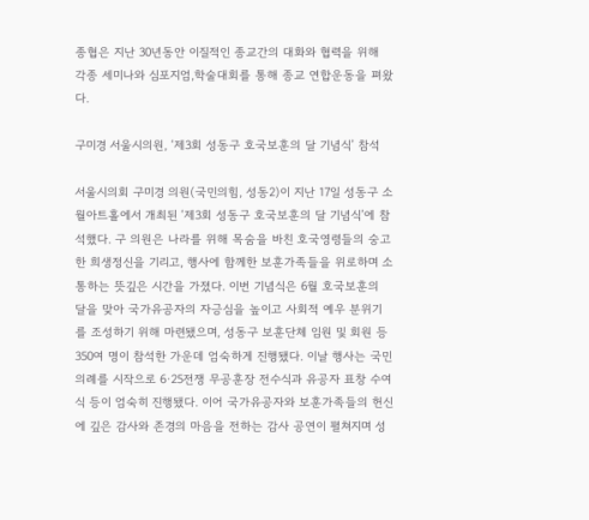종협은 지난 30년동안 이질적인 종교간의 대화와 협력을 위해 각종 세미나와 심포지엄,학술대회를 통해 종교 연합운동을 펴왔다.

구미경 서울시의원, ‘제3회 성동구 호국보훈의 달 기념식’ 참석

서울시의회 구미경 의원(국민의힘, 성동2)이 지난 17일 성동구 소월아트홀에서 개최된 ‘제3회 성동구 호국보훈의 달 기념식’에 참석했다. 구 의원은 나라를 위해 목숨을 바친 호국영령들의 숭고한 희생정신을 기리고, 행사에 함께한 보훈가족들을 위로하며 소통하는 뜻깊은 시간을 가졌다. 이번 기념식은 6월 호국보훈의 달을 맞아 국가유공자의 자긍심을 높이고 사회적 예우 분위기를 조성하기 위해 마련됐으며, 성동구 보훈단체 임원 및 회원 등 350여 명이 참석한 가운데 엄숙하게 진행됐다. 이날 행사는 국민의례를 시작으로 6·25전쟁 무공훈장 전수식과 유공자 표창 수여식 등이 엄숙히 진행됐다. 이어 국가유공자와 보훈가족들의 헌신에 깊은 감사와 존경의 마음을 전하는 감사 공연이 펼쳐지며 성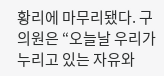황리에 마무리됐다. 구 의원은 “오늘날 우리가 누리고 있는 자유와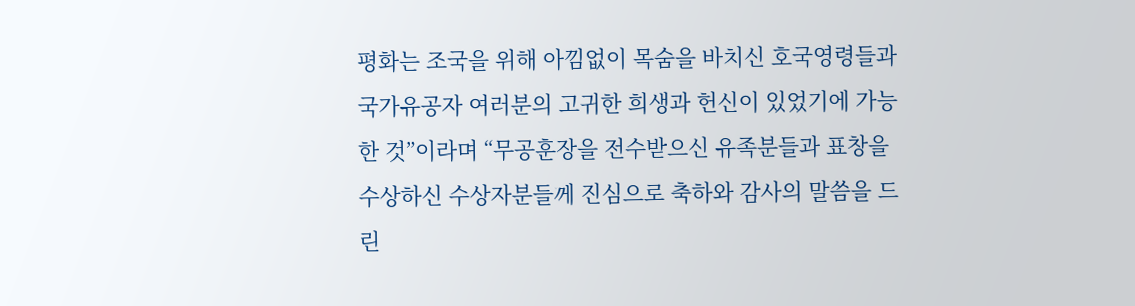평화는 조국을 위해 아낌없이 목숨을 바치신 호국영령들과 국가유공자 여러분의 고귀한 희생과 헌신이 있었기에 가능한 것”이라며 “무공훈장을 전수받으신 유족분들과 표창을 수상하신 수상자분들께 진심으로 축하와 감사의 말씀을 드린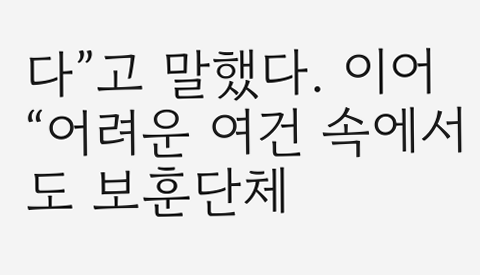다”고 말했다. 이어 “어려운 여건 속에서도 보훈단체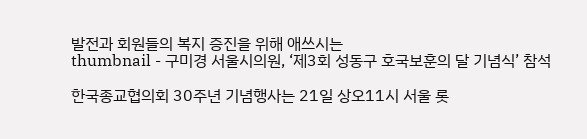발전과 회원들의 복지 증진을 위해 애쓰시는
thumbnail - 구미경 서울시의원, ‘제3회 성동구 호국보훈의 달 기념식’ 참석

한국종교협의회 30주년 기념행사는 21일 상오11시 서울 롯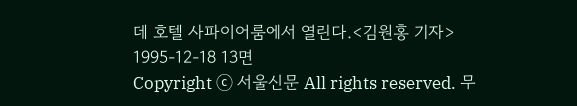데 호텔 사파이어룸에서 열린다.<김원홍 기자>
1995-12-18 13면
Copyright ⓒ 서울신문 All rights reserved. 무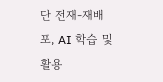단 전재-재배포, AI 학습 및 활용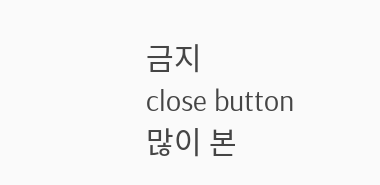금지
close button
많이 본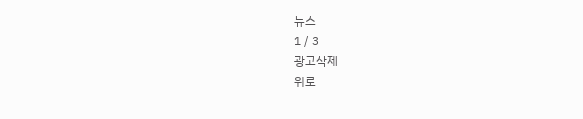뉴스
1 / 3
광고삭제
위로